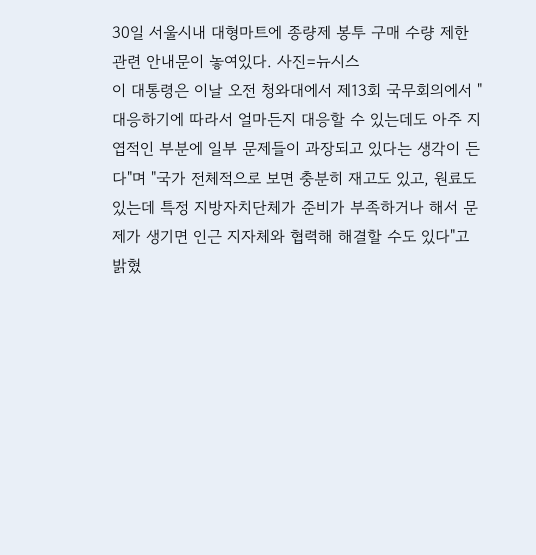30일 서울시내 대형마트에 종량제 봉투 구매 수량 제한 관련 안내문이 놓여있다. 사진=뉴시스
이 대통령은 이날 오전 청와대에서 제13회 국무회의에서 "대응하기에 따라서 얼마든지 대응할 수 있는데도 아주 지엽적인 부분에 일부 문제들이 과장되고 있다는 생각이 든다"며 "국가 전체적으로 보면 충분히 재고도 있고, 원료도 있는데 특정 지방자치단체가 준비가 부족하거나 해서 문제가 생기면 인근 지자체와 협력해 해결할 수도 있다"고 밝혔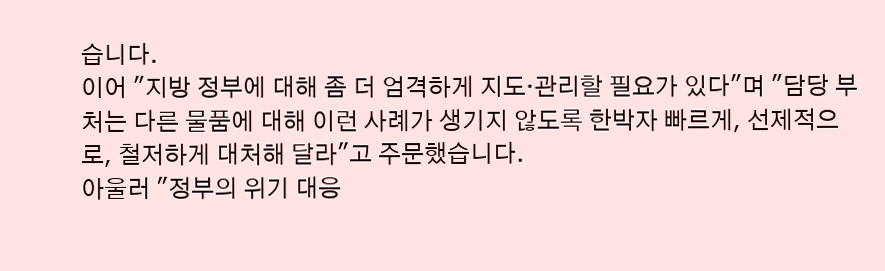습니다.
이어 "지방 정부에 대해 좀 더 엄격하게 지도·관리할 필요가 있다"며 "담당 부처는 다른 물품에 대해 이런 사례가 생기지 않도록 한박자 빠르게, 선제적으로, 철저하게 대처해 달라"고 주문했습니다.
아울러 "정부의 위기 대응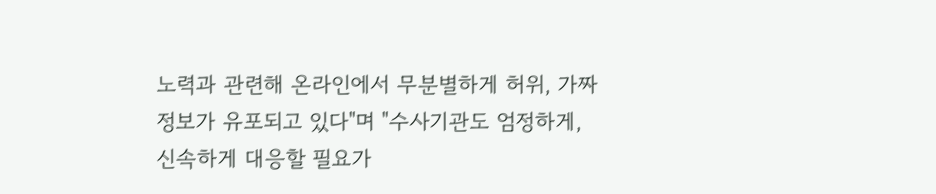노력과 관련해 온라인에서 무분별하게 허위, 가짜 정보가 유포되고 있다"며 "수사기관도 엄정하게, 신속하게 대응할 필요가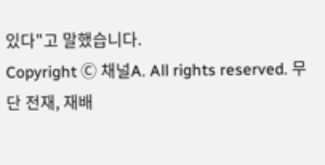있다"고 말했습니다.
Copyright Ⓒ 채널A. All rights reserved. 무단 전재, 재배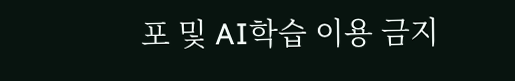포 및 AI학습 이용 금지